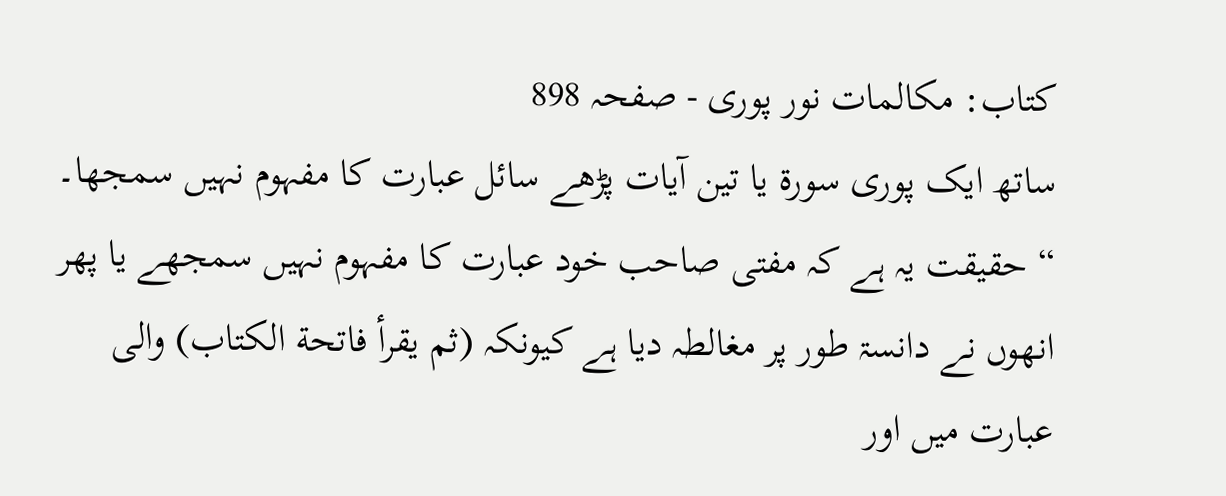کتاب: مکالمات نور پوری - صفحہ 898
ساتھ ایک پوری سورۃ یا تین آیات پڑھے سائل عبارت کا مفہوم نہیں سمجھا۔ “ حقیقت یہ ہے کہ مفتی صاحب خود عبارت کا مفہوم نہیں سمجھے یا پھر انھوں نے دانسۃ طور پر مغالطہ دیا ہے کیونکہ (ثم يقرأ فاتحة الكتاب) والی عبارت میں اور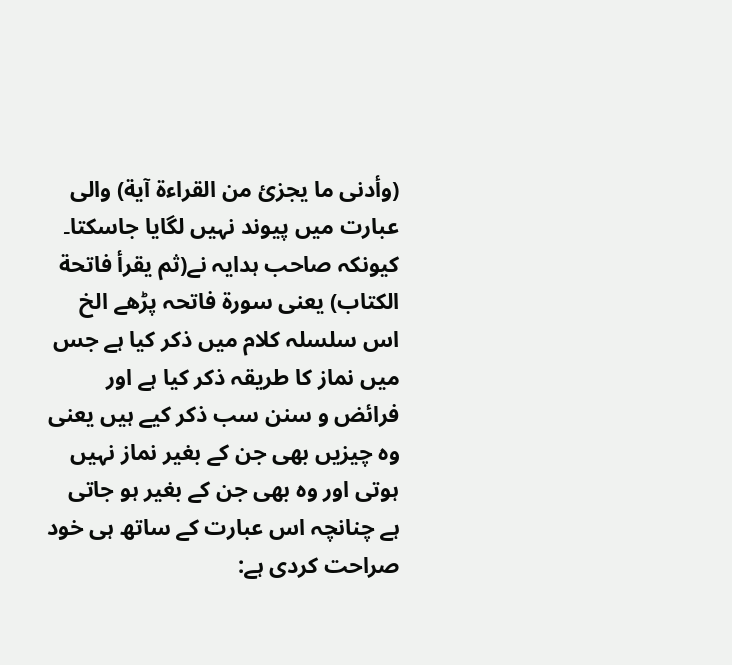(وأدنى ما يجزئ من القراءة آية) والی عبارت میں پیوند نہیں لگایا جاسکتا۔ کیونکہ صاحب ہدایہ نے(ثم يقرأ فاتحة الكتاب) یعنی سورۃ فاتحہ پڑھے الخ اس سلسلہ کلام میں ذکر کیا ہے جس میں نماز کا طریقہ ذکر کیا ہے اور فرائض و سنن سب ذکر کیے ہیں یعنی وہ چیزیں بھی جن کے بغیر نماز نہیں ہوتی اور وہ بھی جن کے بغیر ہو جاتی ہے چنانچہ اس عبارت کے ساتھ ہی خود صراحت کردی ہے: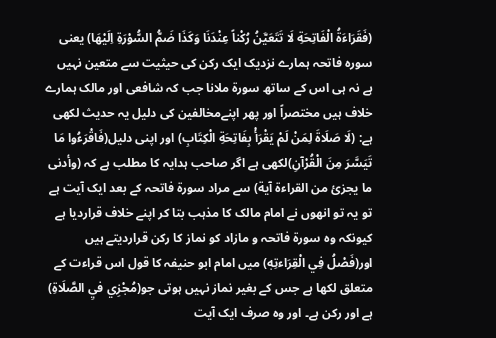(فَقَرَاءَةُ الْفَاتِحَةِ لَا تَتَعَيَّنُ رُكْناً عِنْدَنَا وَكَذَا ضَمُّ السُّوْرَةِ اِلَيْهَا) یعنی سورہ فاتحہ ہمارے نزدیک ایک رکن کی حیثیت سے متعین نہیں ہے نہ ہی اس کے ساتھ سورۃ ملانا جب کہ شافعی اور مالک ہمارے خلاف ہیں مختصراً اور پھر اپنےمخالفین کی دلیل یہ حدیث لکھی ہے: (لَا صَلَاةَ لِمَنْ لَمْ يَقْرَأْ بِفَاتِحَةِ الْكِتَابِ) اور اپنی دلیل(فَاقْرَءُوا مَا تَيَسَّرَ مِنَ الْقُرْآنِ)لکھی ہے اگر صاحب ہدایہ کا مطلب ہے کہ (وأدنى ما يجزئ من القراءة آية) سے مراد سورۃ فاتحہ کے بعد ایک آیت ہے تو یہ تو انھوں نے امام مالک کا مذہب بتا کر اپنے خلاف قراردیا ہے کیونکہ وہ سورۃ فاتحہ و مازاد کو نماز کا رکن قراردیتے ہیں اور(فَصْلُ فِي الْقِرَاءتِهٖ) میں امام ابو حنیفہ کا قول اس قراءت کے متعلق لکھا ہے جس کے بغیر نماز نہیں ہوتی جو(مُجْزِي فيِ الصَّلَاةِ) ہے اور رکن ہے۔ اور وہ صرف ایک آیت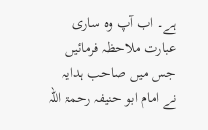ہے۔ اب آپ وہ ساری عبارت ملاحظہ فرمائیں جس میں صاحب ہدایہ نے امام ابو حنیفہ رحمۃ اللہ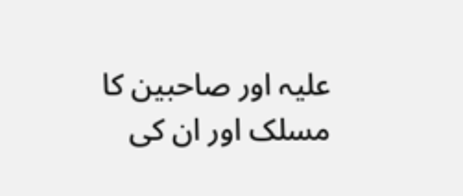علیہ اور صاحبین کا مسلک اور ان کی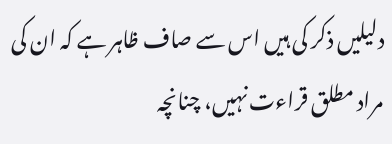دلیلیں ذکر کی ہیں اس سے صاف ظاہر ہے کہ ان کی مراد مطلق قراءت نہیں، چنانچہ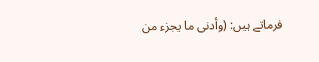فرماتے ہیں: (وأدنى ما يجزء من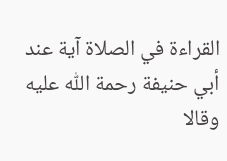القراءة في الصلاة آية عند أبي حنيفة رحمة اللّٰه عليه وقالا